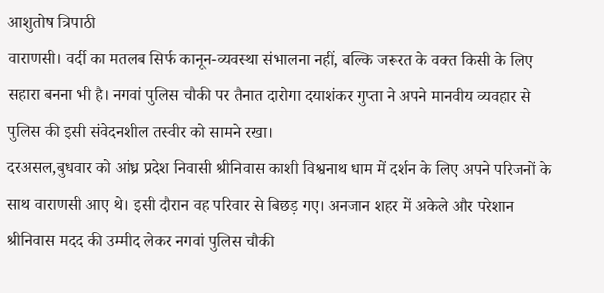आशुतोष त्रिपाठी
वाराणसी। वर्दी का मतलब सिर्फ कानून-व्यवस्था संभालना नहीं, बल्कि जरूरत के वक्त किसी के लिए सहारा बनना भी है। नगवां पुलिस चौकी पर तैनात दारोगा दयाशंकर गुप्ता ने अपने मानवीय व्यवहार से पुलिस की इसी संवेदनशील तस्वीर को सामने रखा।
दरअसल,बुधवार को आंध्र प्रदेश निवासी श्रीनिवास काशी विश्वनाथ धाम में दर्शन के लिए अपने परिजनों के साथ वाराणसी आए थे। इसी दौरान वह परिवार से बिछड़ गए। अनजान शहर में अकेले और परेशान श्रीनिवास मदद की उम्मीद लेकर नगवां पुलिस चौकी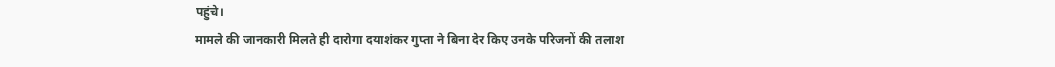पहुंचे।
मामले की जानकारी मिलते ही दारोगा दयाशंकर गुप्ता ने बिना देर किए उनके परिजनों की तलाश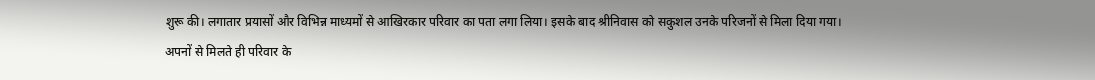शुरू की। लगातार प्रयासों और विभिन्न माध्यमों से आखिरकार परिवार का पता लगा लिया। इसके बाद श्रीनिवास को सकुशल उनके परिजनों से मिला दिया गया।
अपनों से मिलते ही परिवार के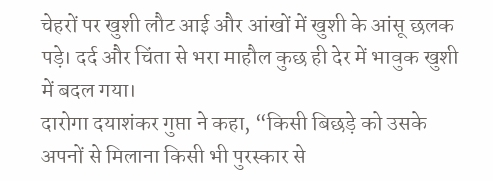चेहरों पर खुशी लौट आई और आंखों में खुशी के आंसू छलक पड़े। दर्द और चिंता से भरा माहौल कुछ ही देर में भावुक खुशी में बदल गया।
दारोगा दयाशंकर गुप्ता ने कहा, “किसी बिछड़े को उसके अपनों से मिलाना किसी भी पुरस्कार से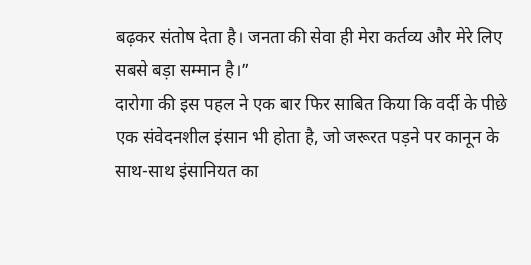बढ़कर संतोष देता है। जनता की सेवा ही मेरा कर्तव्य और मेरे लिए सबसे बड़ा सम्मान है।”
दारोगा की इस पहल ने एक बार फिर साबित किया कि वर्दी के पीछे एक संवेदनशील इंसान भी होता है, जो जरूरत पड़ने पर कानून के साथ-साथ इंसानियत का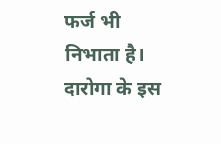फर्ज भी निभाता है।
दारोगा के इस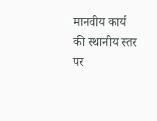मानवीय कार्य की स्थानीय स्तर पर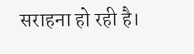सराहना हो रही है।